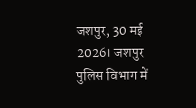जशपुर, 30 मई 2026। जशपुर पुलिस विभाग में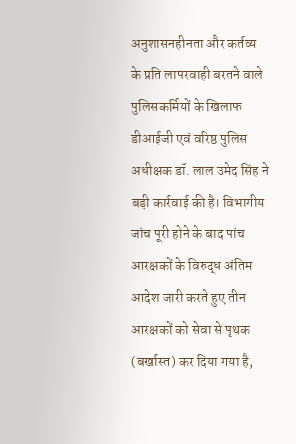अनुशासनहीनता और कर्तव्य के प्रति लापरवाही बरतने वाले पुलिसकर्मियों के खिलाफ डीआईजी एवं वरिष्ठ पुलिस अधीक्षक डॉ. लाल उमेद सिंह ने बड़ी कार्रवाई की है। विभागीय जांच पूरी होने के बाद पांच आरक्षकों के विरुद्ध अंतिम आदेश जारी करते हुए तीन आरक्षकों को सेवा से पृथक (बर्खास्त) कर दिया गया है,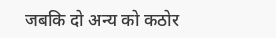जबकि दो अन्य को कठोर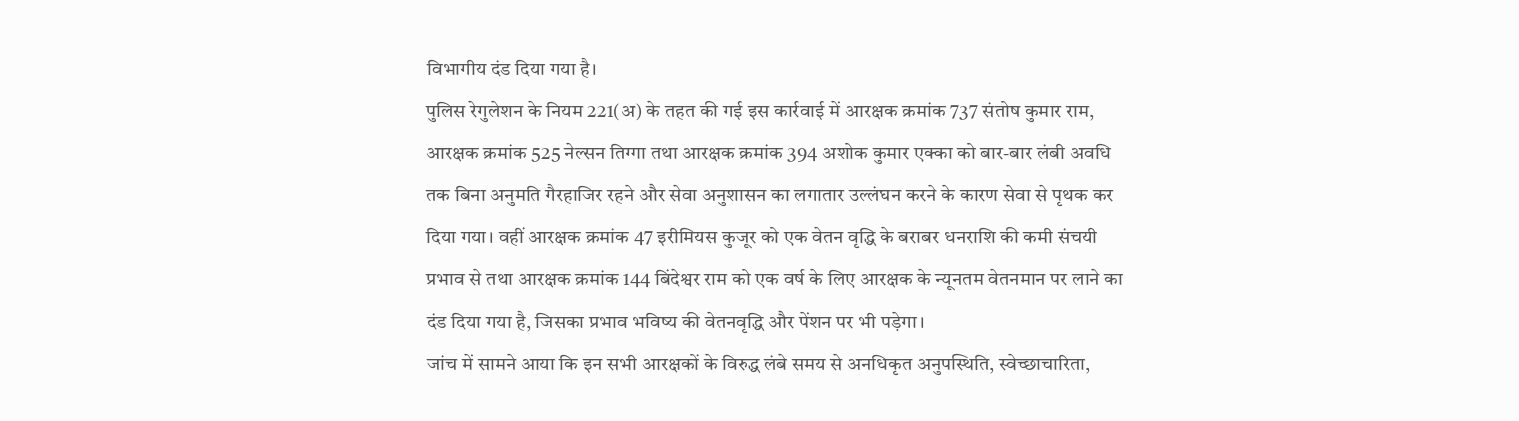विभागीय दंड दिया गया है।
पुलिस रेगुलेशन के नियम 221(अ) के तहत की गई इस कार्रवाई में आरक्षक क्रमांक 737 संतोष कुमार राम, आरक्षक क्रमांक 525 नेल्सन तिग्गा तथा आरक्षक क्रमांक 394 अशोक कुमार एक्का को बार-बार लंबी अवधि तक बिना अनुमति गैरहाजिर रहने और सेवा अनुशासन का लगातार उल्लंघन करने के कारण सेवा से पृथक कर दिया गया। वहीं आरक्षक क्रमांक 47 इरीमियस कुजूर को एक वेतन वृद्धि के बराबर धनराशि की कमी संचयी प्रभाव से तथा आरक्षक क्रमांक 144 बिंदेश्वर राम को एक वर्ष के लिए आरक्षक के न्यूनतम वेतनमान पर लाने का दंड दिया गया है, जिसका प्रभाव भविष्य की वेतनवृद्धि और पेंशन पर भी पड़ेगा।
जांच में सामने आया कि इन सभी आरक्षकों के विरुद्ध लंबे समय से अनधिकृत अनुपस्थिति, स्वेच्छाचारिता,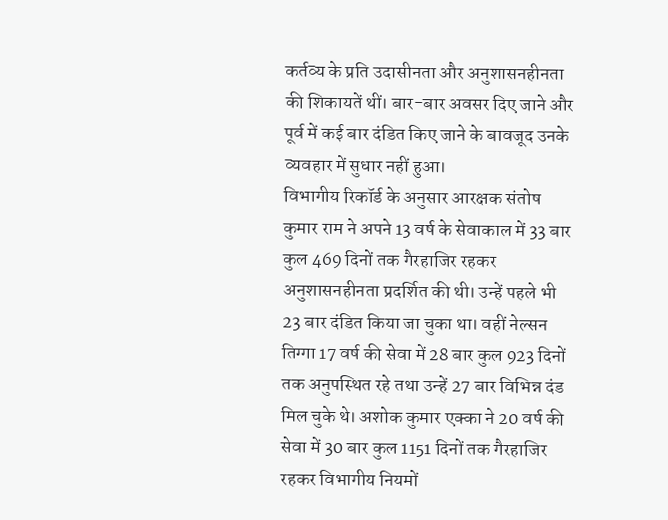कर्तव्य के प्रति उदासीनता और अनुशासनहीनता की शिकायतें थीं। बार-बार अवसर दिए जाने और पूर्व में कई बार दंडित किए जाने के बावजूद उनके व्यवहार में सुधार नहीं हुआ।
विभागीय रिकॉर्ड के अनुसार आरक्षक संतोष कुमार राम ने अपने 13 वर्ष के सेवाकाल में 33 बार कुल 469 दिनों तक गैरहाजिर रहकर अनुशासनहीनता प्रदर्शित की थी। उन्हें पहले भी 23 बार दंडित किया जा चुका था। वहीं नेल्सन तिग्गा 17 वर्ष की सेवा में 28 बार कुल 923 दिनों तक अनुपस्थित रहे तथा उन्हें 27 बार विभिन्न दंड मिल चुके थे। अशोक कुमार एक्का ने 20 वर्ष की सेवा में 30 बार कुल 1151 दिनों तक गैरहाजिर रहकर विभागीय नियमों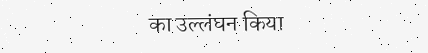का उल्लंघन किया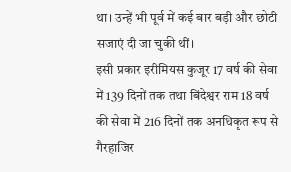था। उन्हें भी पूर्व में कई बार बड़ी और छोटी सजाएं दी जा चुकी थीं।
इसी प्रकार इरीमियस कुजूर 17 वर्ष की सेवा में 139 दिनों तक तथा बिंदेश्वर राम 18 वर्ष की सेवा में 216 दिनों तक अनधिकृत रूप से गैरहाजिर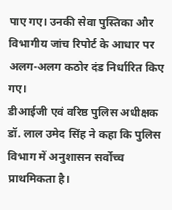पाए गए। उनकी सेवा पुस्तिका और विभागीय जांच रिपोर्ट के आधार पर अलग-अलग कठोर दंड निर्धारित किए गए।
डीआईजी एवं वरिष्ठ पुलिस अधीक्षक डॉ. लाल उमेद सिंह ने कहा कि पुलिस विभाग में अनुशासन सर्वोच्च प्राथमिकता है।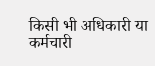किसी भी अधिकारी या कर्मचारी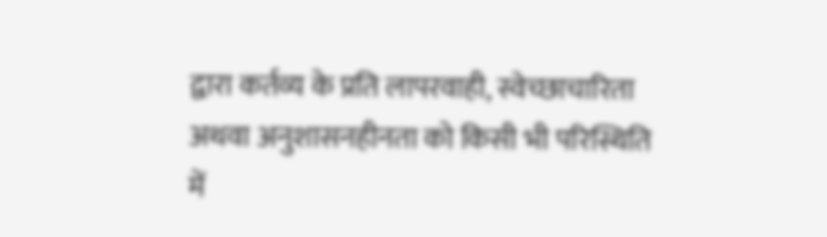द्वारा कर्तव्य के प्रति लापरवाही, स्वेच्छाचारिता अथवा अनुशासनहीनता को किसी भी परिस्थिति में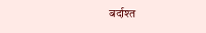बर्दाश्त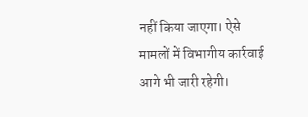नहीं किया जाएगा। ऐसे मामलों में विभागीय कार्रवाई आगे भी जारी रहेगी।